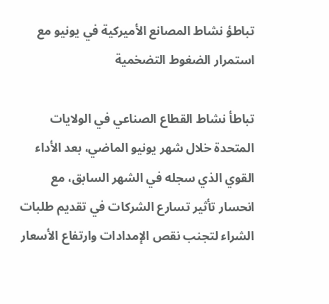تباطؤ نشاط المصانع الأميركية في يونيو مع استمرار الضغوط التضخمية

تباطأ نشاط القطاع الصناعي في الولايات المتحدة خلال شهر يونيو الماضي، بعد الأداء القوي الذي سجله في الشهر السابق، مع انحسار تأثير تسارع الشركات في تقديم طلبات الشراء لتجنب نقص الإمدادات وارتفاع الأسعار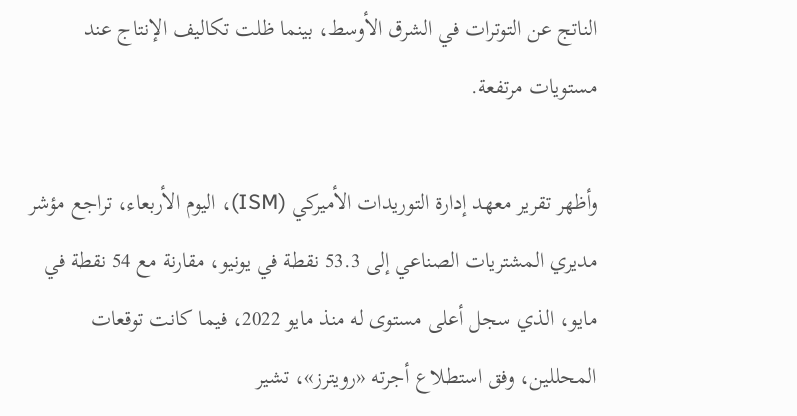الناتج عن التوترات في الشرق الأوسط، بينما ظلت تكاليف الإنتاج عند مستويات مرتفعة.

وأظهر تقرير معهد إدارة التوريدات الأميركي (ISM)، اليوم الأربعاء، تراجع مؤشر مديري المشتريات الصناعي إلى 53.3 نقطة في يونيو، مقارنة مع 54 نقطة في مايو، الذي سجل أعلى مستوى له منذ مايو 2022، فيما كانت توقعات المحللين، وفق استطلاع أجرته «رويترز»، تشير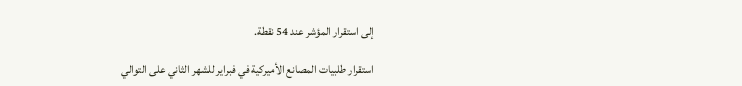إلى استقرار المؤشر عند 54 نقطة.

استقرار طلبيات المصانع الأميركية في فبراير للشهر الثاني على التوالي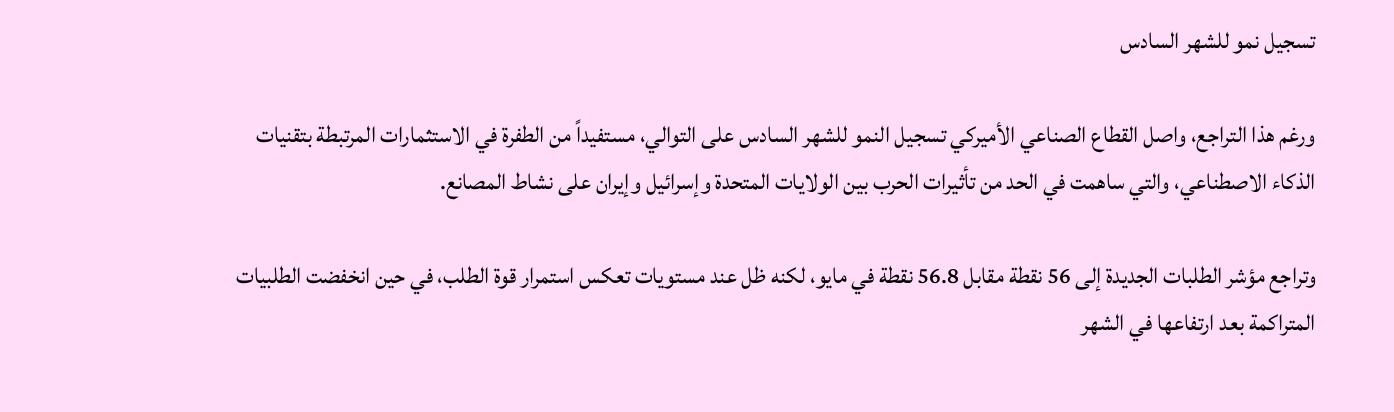تسجيل نمو للشهر السادس

ورغم هذا التراجع، واصل القطاع الصناعي الأميركي تسجيل النمو للشهر السادس على التوالي، مستفيداً من الطفرة في الاستثمارات المرتبطة بتقنيات الذكاء الاصطناعي، والتي ساهمت في الحد من تأثيرات الحرب بين الولايات المتحدة وإسرائيل وإيران على نشاط المصانع.

وتراجع مؤشر الطلبات الجديدة إلى 56 نقطة مقابل 56.8 نقطة في مايو، لكنه ظل عند مستويات تعكس استمرار قوة الطلب، في حين انخفضت الطلبيات المتراكمة بعد ارتفاعها في الشهر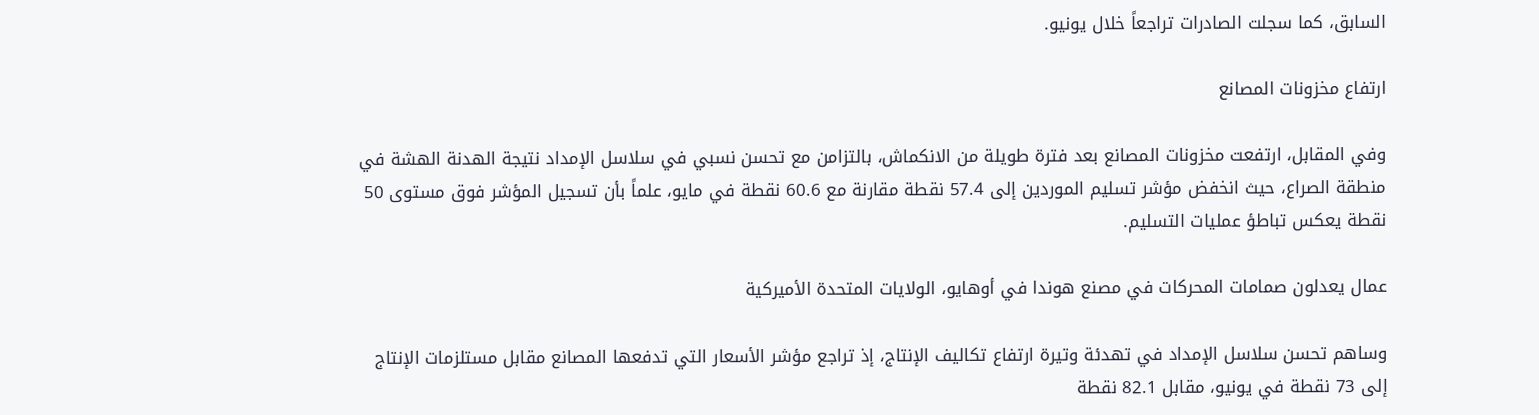السابق، كما سجلت الصادرات تراجعاً خلال يونيو.

ارتفاع مخزونات المصانع

وفي المقابل، ارتفعت مخزونات المصانع بعد فترة طويلة من الانكماش، بالتزامن مع تحسن نسبي في سلاسل الإمداد نتيجة الهدنة الهشة في منطقة الصراع، حيث انخفض مؤشر تسليم الموردين إلى 57.4 نقطة مقارنة مع 60.6 نقطة في مايو، علماً بأن تسجيل المؤشر فوق مستوى 50 نقطة يعكس تباطؤ عمليات التسليم.

عمال يعدلون صمامات المحركات في مصنع هوندا في أوهايو، الولايات المتحدة الأميركية

وساهم تحسن سلاسل الإمداد في تهدئة وتيرة ارتفاع تكاليف الإنتاج، إذ تراجع مؤشر الأسعار التي تدفعها المصانع مقابل مستلزمات الإنتاج إلى 73 نقطة في يونيو، مقابل 82.1 نقطة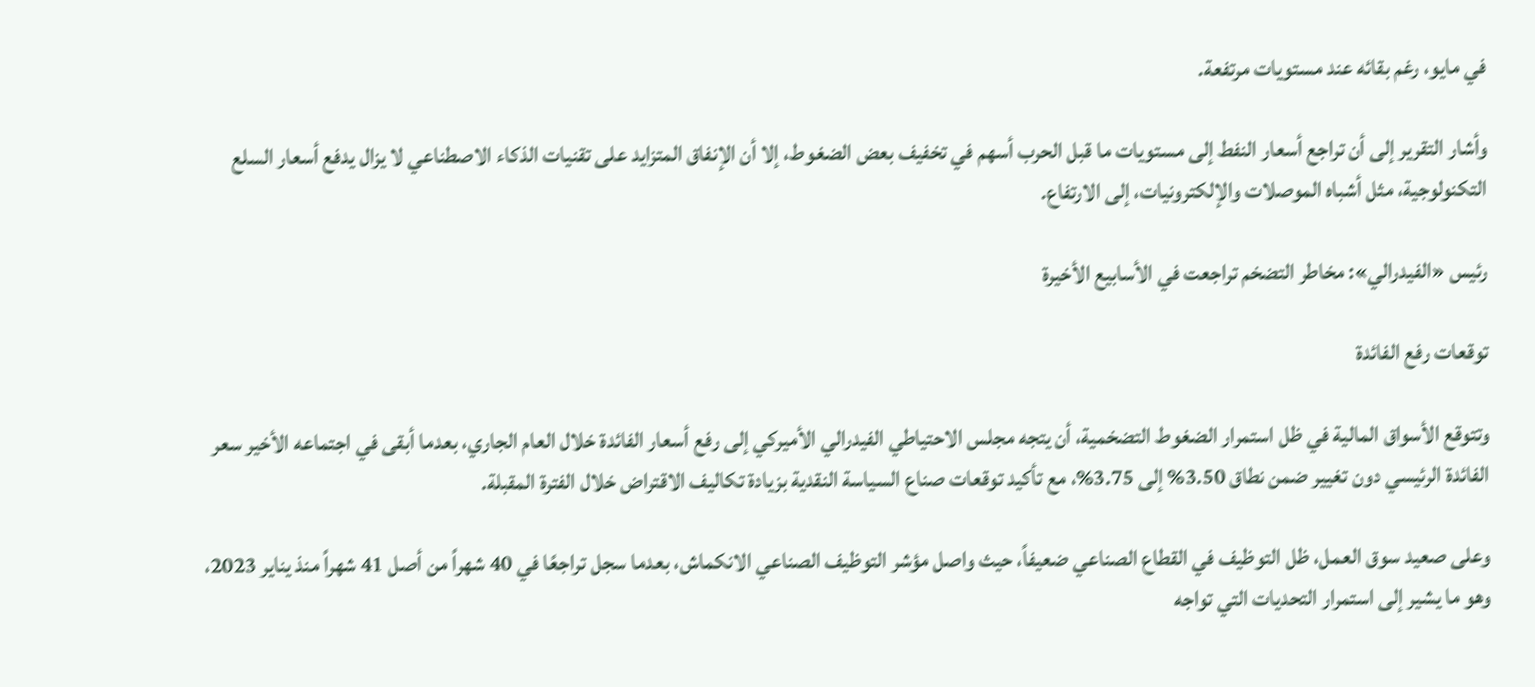في مايو، رغم بقائه عند مستويات مرتفعة.

وأشار التقرير إلى أن تراجع أسعار النفط إلى مستويات ما قبل الحرب أسهم في تخفيف بعض الضغوط، إلا أن الإنفاق المتزايد على تقنيات الذكاء الاصطناعي لا يزال يدفع أسعار السلع التكنولوجية، مثل أشباه الموصلات والإلكترونيات، إلى الارتفاع.

رئيس «الفيدرالي»: مخاطر التضخم تراجعت في الأسابيع الأخيرة

توقعات رفع الفائدة

وتتوقع الأسواق المالية في ظل استمرار الضغوط التضخمية، أن يتجه مجلس الاحتياطي الفيدرالي الأميركي إلى رفع أسعار الفائدة خلال العام الجاري، بعدما أبقى في اجتماعه الأخير سعر الفائدة الرئيسي دون تغيير ضمن نطاق 3.50% إلى 3.75%، مع تأكيد توقعات صناع السياسة النقدية بزيادة تكاليف الاقتراض خلال الفترة المقبلة.

وعلى صعيد سوق العمل، ظل التوظيف في القطاع الصناعي ضعيفاً، حيث واصل مؤشر التوظيف الصناعي الانكماش، بعدما سجل تراجعًا في 40 شهراً من أصل 41 شهراً منذ يناير 2023، وهو ما يشير إلى استمرار التحديات التي تواجه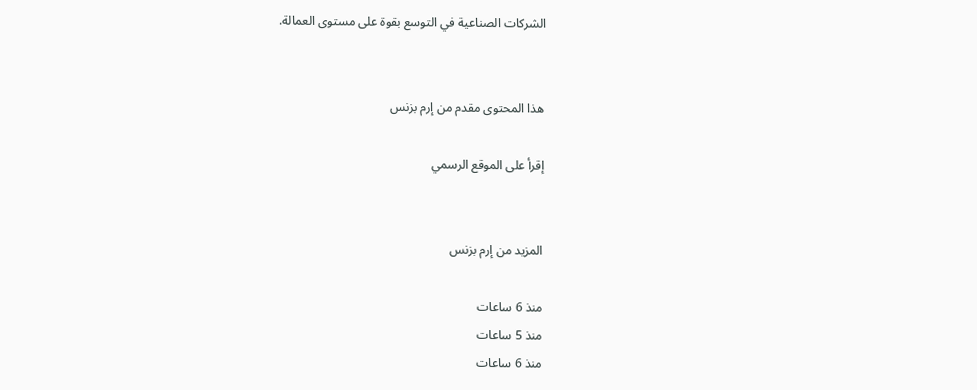الشركات الصناعية في التوسع بقوة على مستوى العمالة.


هذا المحتوى مقدم من إرم بزنس

إقرأ على الموقع الرسمي


المزيد من إرم بزنس

منذ 6 ساعات
منذ 5 ساعات
منذ 6 ساعات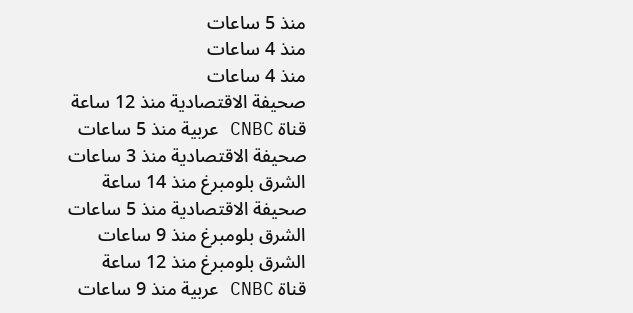منذ 5 ساعات
منذ 4 ساعات
منذ 4 ساعات
صحيفة الاقتصادية منذ 12 ساعة
قناة CNBC عربية منذ 5 ساعات
صحيفة الاقتصادية منذ 3 ساعات
الشرق بلومبرغ منذ 14 ساعة
صحيفة الاقتصادية منذ 5 ساعات
الشرق بلومبرغ منذ 9 ساعات
الشرق بلومبرغ منذ 12 ساعة
قناة CNBC عربية منذ 9 ساعات